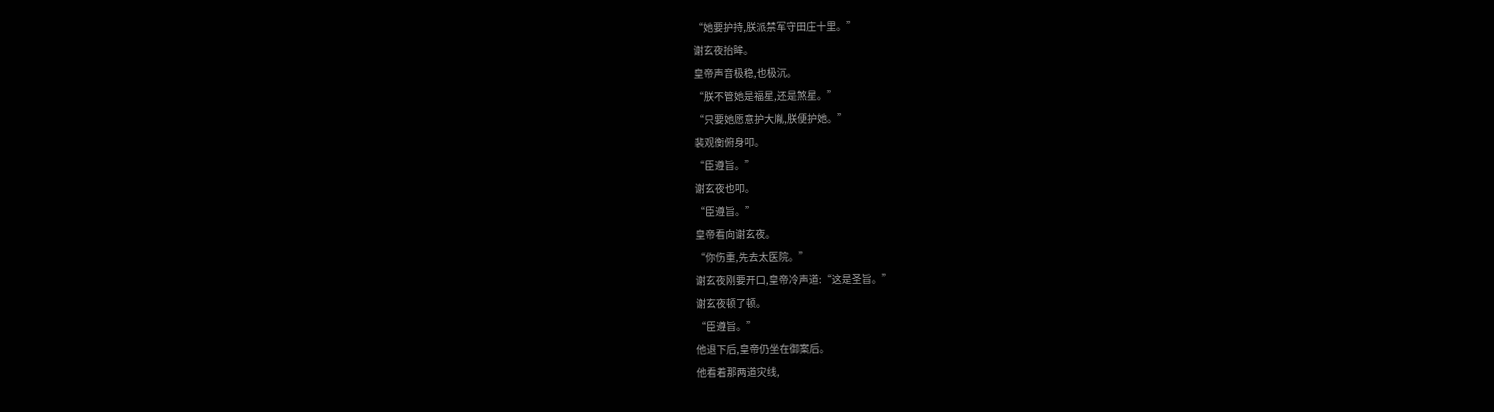“她要护持,朕派禁军守田庄十里。”
谢玄夜抬眸。
皇帝声音极稳,也极沉。
“朕不管她是福星,还是煞星。”
“只要她愿意护大胤,朕便护她。”
裴观衡俯身叩。
“臣遵旨。”
谢玄夜也叩。
“臣遵旨。”
皇帝看向谢玄夜。
“你伤重,先去太医院。”
谢玄夜刚要开口,皇帝冷声道:“这是圣旨。”
谢玄夜顿了顿。
“臣遵旨。”
他退下后,皇帝仍坐在御案后。
他看着那两道灾线,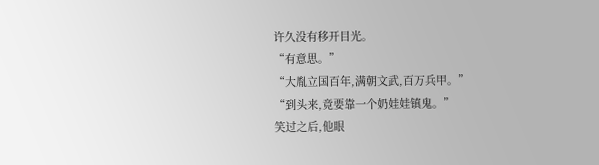许久没有移开目光。
“有意思。”
“大胤立国百年,满朝文武,百万兵甲。”
“到头来,竟要靠一个奶娃娃镇鬼。”
笑过之后,他眼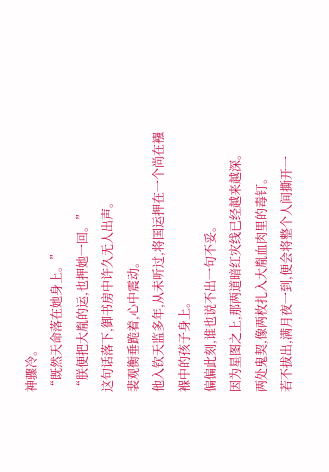神骤冷。
“既然天命落在她身上。”
“朕便把大胤的运,也押她一回。”
这句话落下,御书房中许久无人出声。
裴观衡垂跪着,心中震动。
他入钦天监多年,从未听过,将国运押在一个尚在襁褓中的孩子身上。
偏偏此刻,谁也说不出一句不妥。
因为星图之上,那两道暗红灾线已经越来越深。
两处鬼契,像两枚扎入大胤血肉里的毒钉。
若不拔出,满月夜一到,便会将整个人间撕开一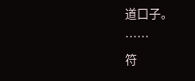道口子。
……
符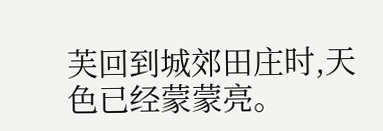芙回到城郊田庄时,天色已经蒙蒙亮。